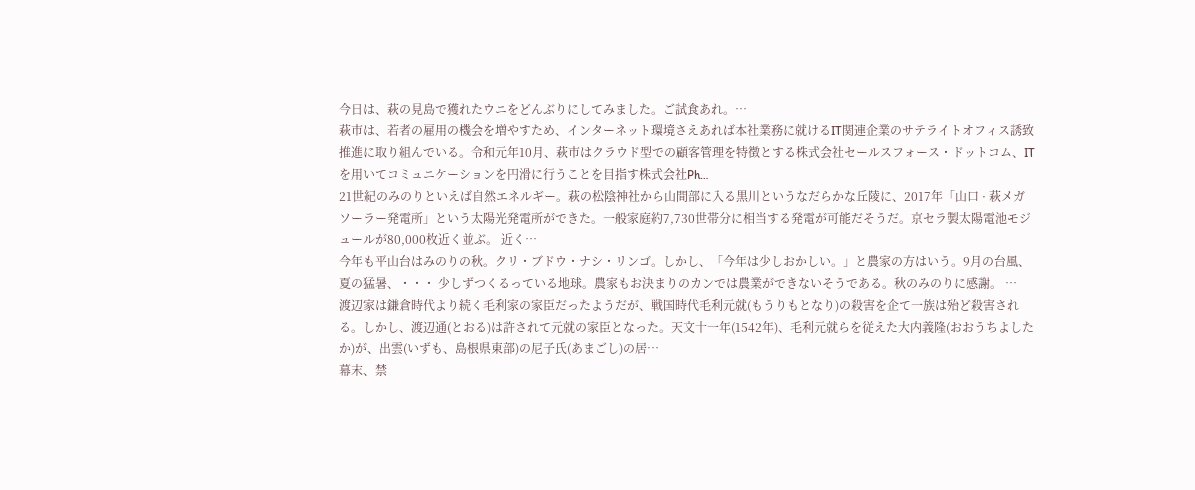今日は、萩の見島で獲れたウニをどんぶりにしてみました。ご試食あれ。…
萩市は、若者の雇用の機会を増やすため、インターネット環境さえあれば本社業務に就けるIT関連企業のサテライトオフィス誘致推進に取り組んでいる。令和元年10月、萩市はクラウド型での顧客管理を特徴とする株式会社セールスフォース・ドットコム、ITを用いてコミュニケーションを円滑に行うことを目指す株式会社Ph…
21世紀のみのりといえば自然エネルギー。萩の松陰神社から山間部に入る黒川というなだらかな丘陵に、2017年「山口 · 萩メガソーラー発電所」という太陽光発電所ができた。一般家庭約7,730世帯分に相当する発電が可能だそうだ。京セラ製太陽電池モジュールが80,000枚近く並ぶ。 近く…
今年も平山台はみのりの秋。クリ・ブドウ・ナシ・リンゴ。しかし、「今年は少しおかしい。」と農家の方はいう。9月の台風、夏の猛暑、・・・ 少しずつくるっている地球。農家もお決まりのカンでは農業ができないそうである。秋のみのりに感謝。 …
渡辺家は鎌倉時代より続く毛利家の家臣だったようだが、戦国時代毛利元就(もうりもとなり)の殺害を企て一族は殆ど殺害される。しかし、渡辺通(とおる)は許されて元就の家臣となった。天文十一年(1542年)、毛利元就らを従えた大内義隆(おおうちよしたか)が、出雲(いずも、島根県東部)の尼子氏(あまごし)の居…
幕末、禁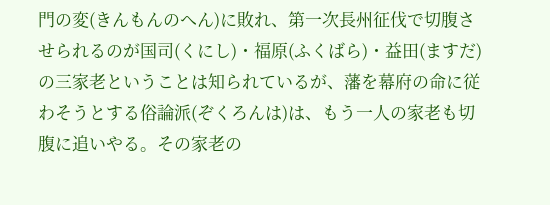門の変(きんもんのへん)に敗れ、第一次長州征伐で切腹させられるのが国司(くにし)・福原(ふくばら)・益田(ますだ)の三家老ということは知られているが、藩を幕府の命に従わそうとする俗論派(ぞくろんは)は、もう一人の家老も切腹に追いやる。その家老の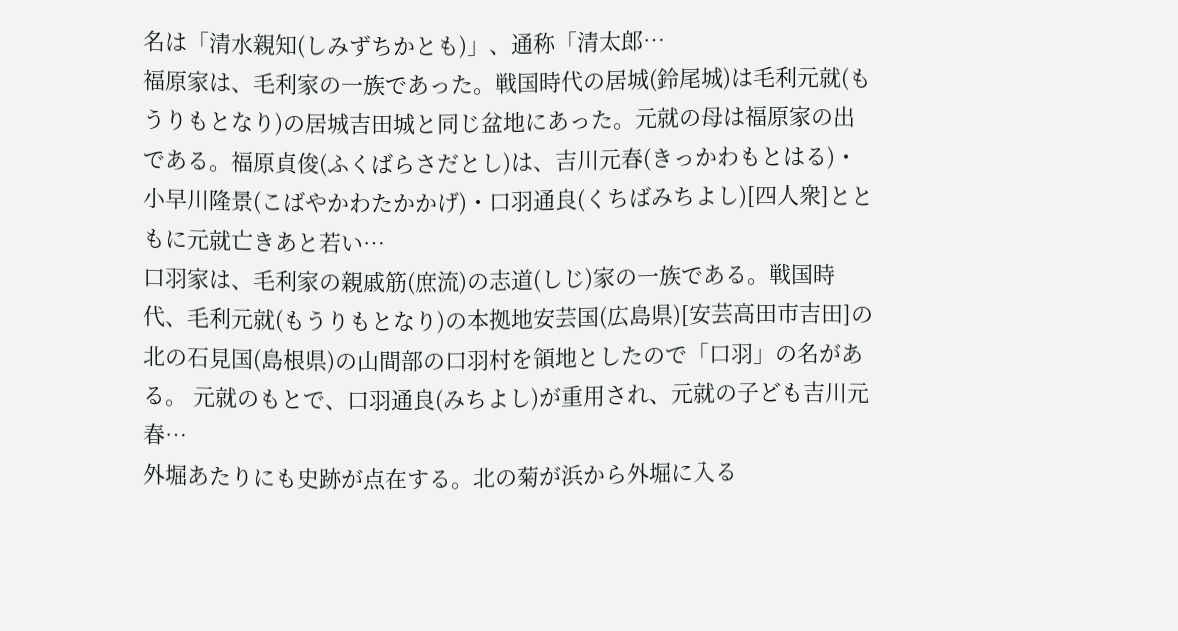名は「清水親知(しみずちかとも)」、通称「清太郎…
福原家は、毛利家の一族であった。戦国時代の居城(鈴尾城)は毛利元就(もうりもとなり)の居城吉田城と同じ盆地にあった。元就の母は福原家の出である。福原貞俊(ふくばらさだとし)は、吉川元春(きっかわもとはる)・小早川隆景(こばやかわたかかげ)・口羽通良(くちばみちよし)[四人衆]とともに元就亡きあと若い…
口羽家は、毛利家の親戚筋(庶流)の志道(しじ)家の一族である。戦国時代、毛利元就(もうりもとなり)の本拠地安芸国(広島県)[安芸高田市吉田]の北の石見国(島根県)の山間部の口羽村を領地としたので「口羽」の名がある。 元就のもとで、口羽通良(みちよし)が重用され、元就の子ども吉川元春…
外堀あたりにも史跡が点在する。北の菊が浜から外堀に入る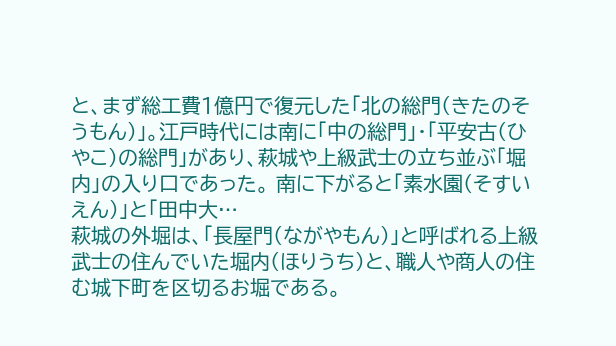と、まず総工費1億円で復元した「北の総門(きたのそうもん)」。江戸時代には南に「中の総門」・「平安古(ひやこ)の総門」があり、萩城や上級武士の立ち並ぶ「堀内」の入り口であった。 南に下がると「素水園(そすいえん)」と「田中大…
萩城の外堀は、「長屋門(ながやもん)」と呼ばれる上級武士の住んでいた堀内(ほりうち)と、職人や商人の住む城下町を区切るお堀である。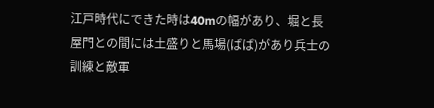江戸時代にできた時は40mの幅があり、堀と長屋門との間には土盛りと馬場(ばば)があり兵士の訓練と敵軍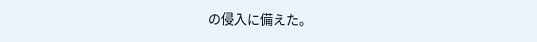の侵入に備えた。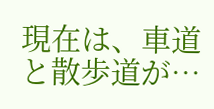現在は、車道と散歩道が…